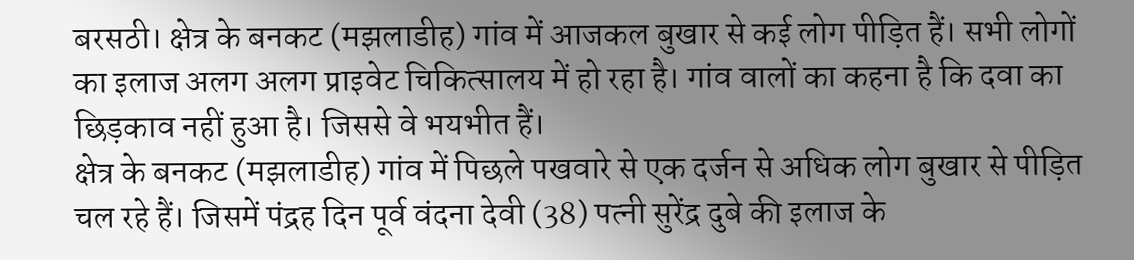बरसठी। क्षेत्र के बनकट (मझलाडीह) गांव में आजकल बुखार से कई लोग पीड़ित हैं। सभी लोगों का इलाज अलग अलग प्राइवेट चिकित्सालय में हो रहा है। गांव वालों का कहना है कि दवा का छिड़काव नहीं हुआ है। जिससे वे भयभीत हैं।
क्षेत्र के बनकट (मझलाडीह) गांव में पिछले पखवारे से एक दर्जन से अधिक लोग बुखार से पीड़ित चल रहे हैं। जिसमें पंद्रह दिन पूर्व वंदना देवी (38) पत्नी सुरेंद्र दुबे की इलाज के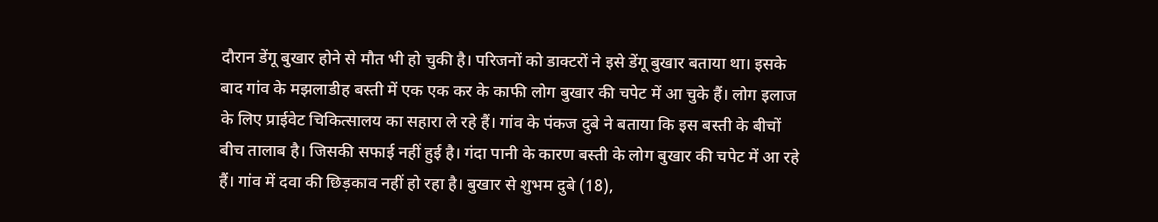दौरान डेंगू बुखार होने से मौत भी हो चुकी है। परिजनों को डाक्टरों ने इसे डेंगू बुखार बताया था। इसके बाद गांव के मझलाडीह बस्ती में एक एक कर के काफी लोग बुखार की चपेट में आ चुके हैं। लोग इलाज के लिए प्राईवेट चिकित्सालय का सहारा ले रहे हैं। गांव के पंकज दुबे ने बताया कि इस बस्ती के बीचों बीच तालाब है। जिसकी सफाई नहीं हुई है। गंदा पानी के कारण बस्ती के लोग बुखार की चपेट में आ रहे हैं। गांव में दवा की छिड़काव नहीं हो रहा है। बुखार से शुभम दुबे (18),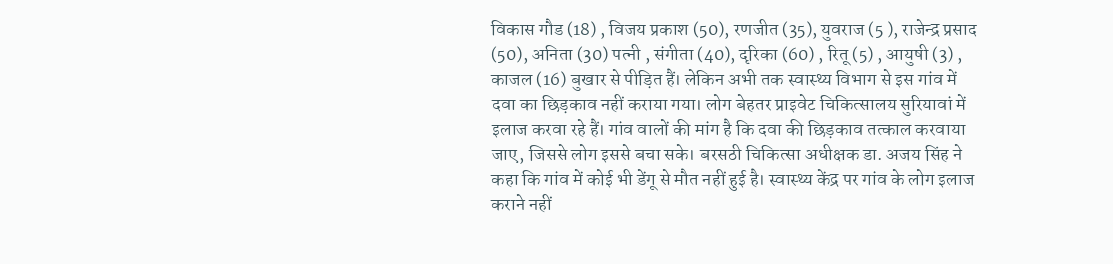विकास गौड (18) , विजय प्रकाश (50), रणजीत (35), युवराज (5 ), राजेन्द्र प्रसाद (50), अनिता (30) पत्नी , संगीता (40), दृरिका (60) , रितू (5) , आयुषी (3) , काजल (16) बुखार से पीड़ित हैं। लेकिन अभी तक स्वास्थ्य विभाग से इस गांव में दवा का छिड़काव नहीं कराया गया। लोग बेहतर प्राइवेट चिकित्सालय सुरियावां में इलाज करवा रहे हैं। गांव वालों की मांग है कि दवा की छिड़काव तत्काल करवाया जाए, जिससे लोग इससे बचा सके। बरसठी चिकित्सा अधीक्षक डा. अजय सिंह ने कहा कि गांव में कोई भी डेंगू से मौत नहीं हुई है। स्वास्थ्य केंद्र पर गांव के लोग इलाज कराने नहीं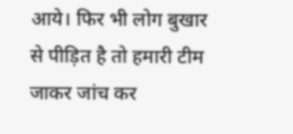आये। फिर भी लोग बुखार से पीड़ित है तो हमारी टीम जाकर जांच कर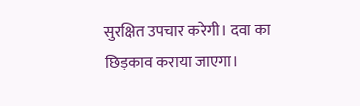सुरक्षित उपचार करेगी। दवा का छिड़काव कराया जाएगा।